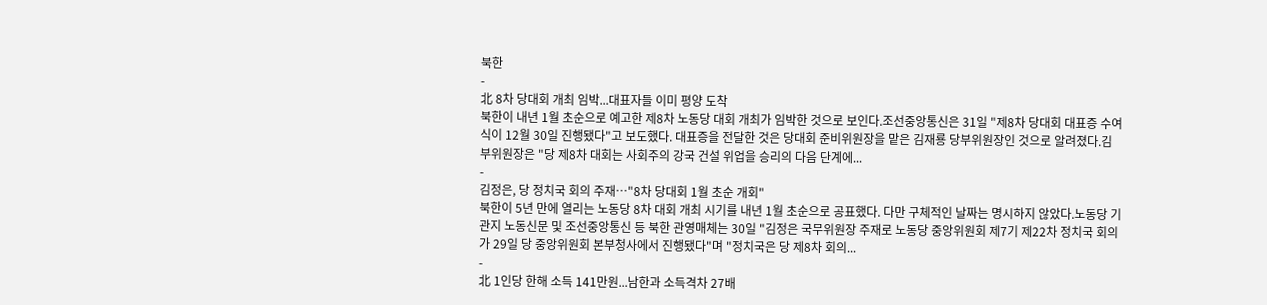북한
-
北 8차 당대회 개최 임박...대표자들 이미 평양 도착
북한이 내년 1월 초순으로 예고한 제8차 노동당 대회 개최가 임박한 것으로 보인다.조선중앙통신은 31일 "제8차 당대회 대표증 수여식이 12월 30일 진행됐다"고 보도했다. 대표증을 전달한 것은 당대회 준비위원장을 맡은 김재룡 당부위원장인 것으로 알려졌다.김 부위원장은 "당 제8차 대회는 사회주의 강국 건설 위업을 승리의 다음 단계에...
-
김정은, 당 정치국 회의 주재…"8차 당대회 1월 초순 개회"
북한이 5년 만에 열리는 노동당 8차 대회 개최 시기를 내년 1월 초순으로 공표했다. 다만 구체적인 날짜는 명시하지 않았다.노동당 기관지 노동신문 및 조선중앙통신 등 북한 관영매체는 30일 "김정은 국무위원장 주재로 노동당 중앙위원회 제7기 제22차 정치국 회의가 29일 당 중앙위원회 본부청사에서 진행됐다"며 "정치국은 당 제8차 회의...
-
北 1인당 한해 소득 141만원...남한과 소득격차 27배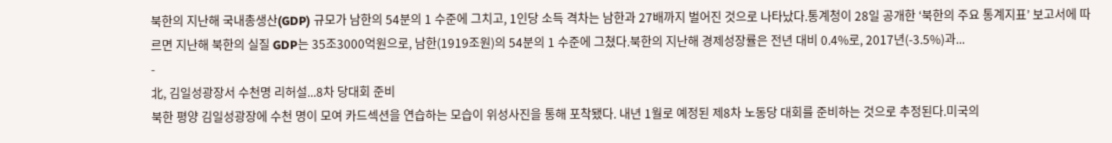북한의 지난해 국내총생산(GDP) 규모가 남한의 54분의 1 수준에 그치고, 1인당 소득 격차는 남한과 27배까지 벌어진 것으로 나타났다.통계청이 28일 공개한 ‘북한의 주요 통계지표’ 보고서에 따르면 지난해 북한의 실질 GDP는 35조3000억원으로, 남한(1919조원)의 54분의 1 수준에 그쳤다.북한의 지난해 경제성장률은 전년 대비 0.4%로, 2017년(-3.5%)과...
-
北, 김일성광장서 수천명 리허설...8차 당대회 준비
북한 평양 김일성광장에 수천 명이 모여 카드섹션을 연습하는 모습이 위성사진을 통해 포착됐다. 내년 1월로 예정된 제8차 노동당 대회를 준비하는 것으로 추정된다.미국의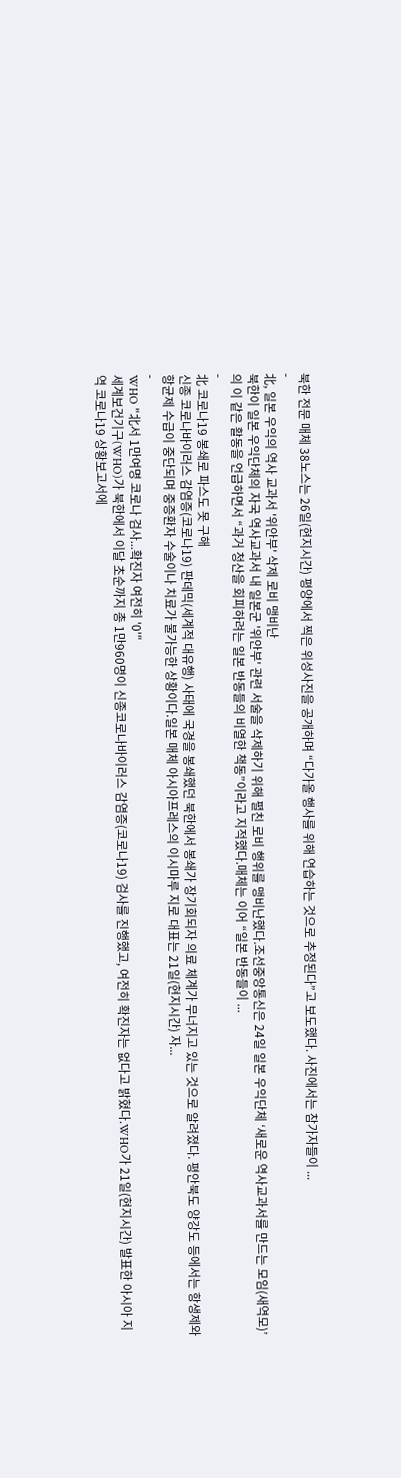북한 전문 매체 38노스는 26일(현지시간) 평양에서 찍은 위성사진을 공개하며 “다가올 행사를 위해 연습하는 것으로 추정된다”고 보도했다. 사진에서는 참가자들이 ...
-
北, 일본 우익의 역사 교과서 '위안부' 삭제 로비 맹비난
북한이 일본 우익단체의 자국 역사교과서 내 일본군 '위안부' 관련 서술을 삭제하기 위해 펼친 로비 행위를 맹비난했다.조선중앙통신은 24일 일본 우익단체 ‘새로운 역사교과서를 만드는 모임(새역모)’의 이 같은 활동을 언급하면서 “과거 청산을 회피하려는 일본 반동들의 비열한 책동”이라고 지적했다.매체는 이어 “일본 반동들이 ...
-
北 코로나19 봉쇄로 파스도 못 구해
신종 코로나바이러스 감염증(코로나19) 판데믹(세계적 대유행) 사태에 국경을 봉쇄했던 북한에서 봉쇄가 장기회되자 의료 체계가 무너지고 있는 것으로 알려졌다. 평안북도 양강도 등에서는 항생제와 항균제 수급이 중단되며 중증환자 수술이나 치료가 불가능한 상황이다.일본 매체 아시아프레스의 이시마루 지로 대표는 21일(현지시간) 자...
-
WHO "北서 1만여명 코로나 검사...확진자 여전히 '0'"
세계보건기구(WHO)가 북한에서 이달 초순까지 총 1만960명이 신종코로나바이러스 감염증(코로나19) 검사를 진행했고, 여전히 확진자는 없다고 밝혔다.WHO가 21일(현지시간) 발표한 아시아 지역 코로나19 상황보고서에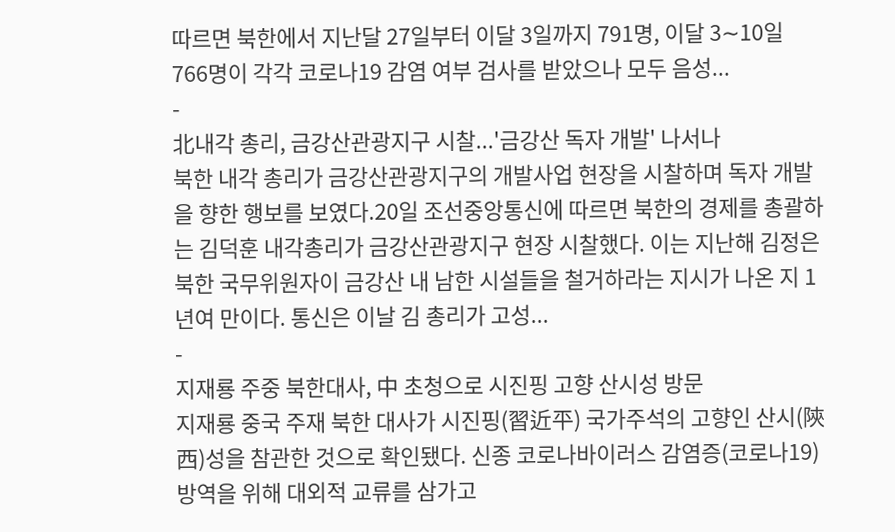따르면 북한에서 지난달 27일부터 이달 3일까지 791명, 이달 3∼10일 766명이 각각 코로나19 감염 여부 검사를 받았으나 모두 음성...
-
北내각 총리, 금강산관광지구 시찰...'금강산 독자 개발' 나서나
북한 내각 총리가 금강산관광지구의 개발사업 현장을 시찰하며 독자 개발을 향한 행보를 보였다.20일 조선중앙통신에 따르면 북한의 경제를 총괄하는 김덕훈 내각총리가 금강산관광지구 현장 시찰했다. 이는 지난해 김정은 북한 국무위원자이 금강산 내 남한 시설들을 철거하라는 지시가 나온 지 1년여 만이다. 통신은 이날 김 총리가 고성...
-
지재룡 주중 북한대사, 中 초청으로 시진핑 고향 산시성 방문
지재룡 중국 주재 북한 대사가 시진핑(習近平) 국가주석의 고향인 산시(陝西)성을 참관한 것으로 확인됐다. 신종 코로나바이러스 감염증(코로나19) 방역을 위해 대외적 교류를 삼가고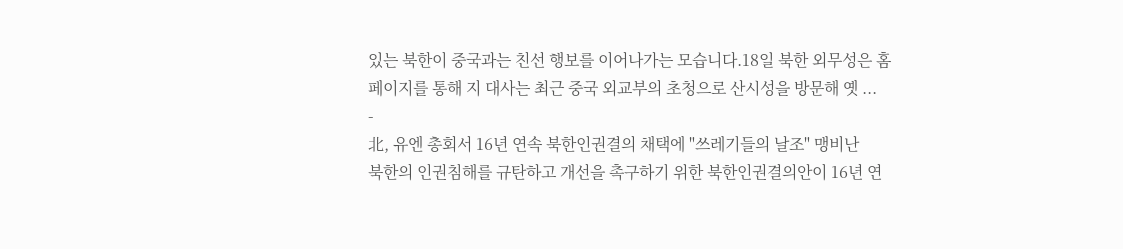있는 북한이 중국과는 친선 행보를 이어나가는 모습니다.18일 북한 외무성은 홈페이지를 통해 지 대사는 최근 중국 외교부의 초청으로 산시성을 방문해 옛 ...
-
北, 유엔 총회서 16년 연속 북한인권결의 채택에 "쓰레기들의 날조" 맹비난
북한의 인권침해를 규탄하고 개선을 촉구하기 위한 북한인권결의안이 16년 연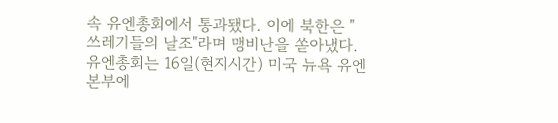속 유엔총회에서 통과됐다. 이에 북한은 "쓰레기들의 날조"라며 맹비난을 쏟아냈다.유엔총회는 16일(현지시간) 미국 뉴욕 유엔본부에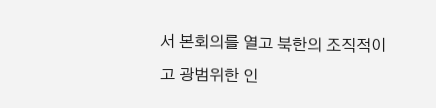서 본회의를 열고 북한의 조직적이고 광범위한 인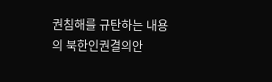권침해를 규탄하는 내용의 북한인권결의안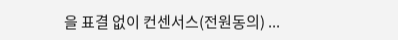을 표결 없이 컨센서스(전원동의) ...